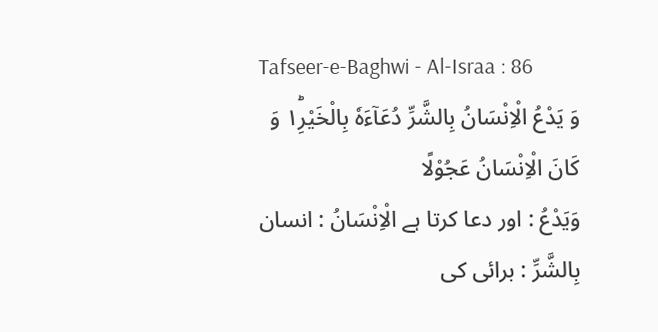Tafseer-e-Baghwi - Al-Israa : 86
وَ یَدْعُ الْاِنْسَانُ بِالشَّرِّ دُعَآءَهٗ بِالْخَیْرِ١ؕ وَ كَانَ الْاِنْسَانُ عَجُوْلًا
وَيَدْعُ : اور دعا کرتا ہے الْاِنْسَانُ : انسان بِالشَّرِّ : برائی کی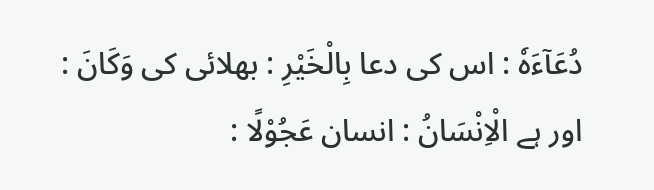دُعَآءَهٗ : اس کی دعا بِالْخَيْرِ : بھلائی کی وَكَانَ : اور ہے الْاِنْسَانُ : انسان عَجُوْلًا :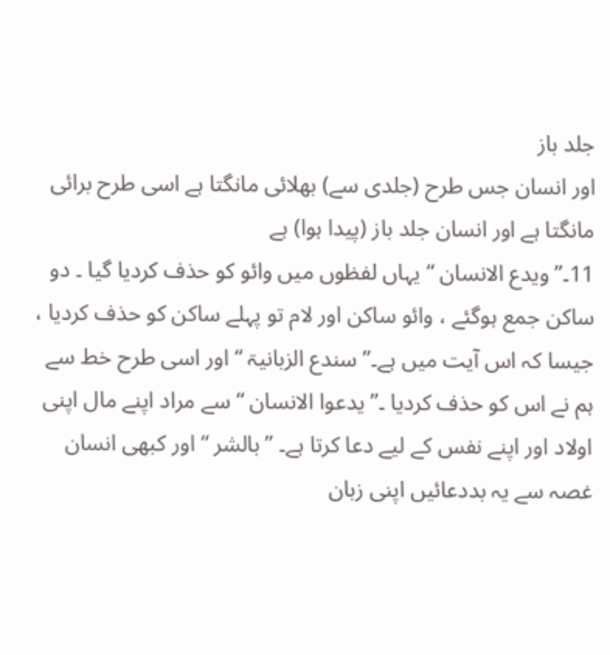جلد باز
اور انسان جس طرح (جلدی سے) بھلائی مانگتا ہے اسی طرح برائی مانگتا ہے اور انسان جلد باز (پیدا ہوا) ہے
11۔” ویدع الانسان “ یہاں لفظوں میں وائو کو حذف کردیا گیا ۔ دو ساکن جمع ہوگئے ، وائو ساکن اور لام تو پہلے ساکن کو حذف کردیا ، جیسا کہ اس آیت میں ہے۔” سندع الزبانیۃ “ اور اسی طرح خط سے ہم نے اس کو حذف کردیا ۔” یدعوا الانسان “ سے مراد اپنے مال اپنی اولاد اور اپنے نفس کے لیے دعا کرتا ہے۔ ” بالشر “ اور کبھی انسان غصہ سے یہ بددعائیں اپنی زبان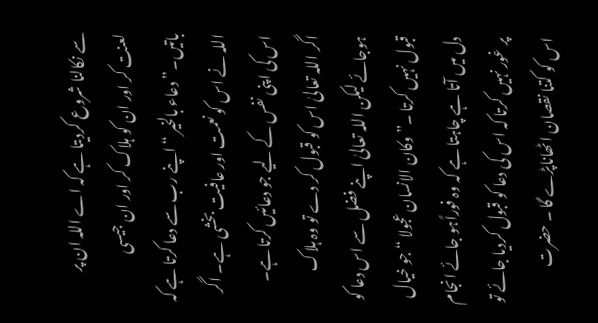سے نکالنا شروع کردیتا ہے کہ اے اللہ ان پر لعنت کر اور ان کو ہلاک کر اور ان جیسی باتیں۔” دعاء بالخیر “ اپنے رب سے دعا کرتا ہے کہ اللہ نے اس کو نعمت اور عافیت بخشی ہے۔ اگر اس کی اپنی نفس کے لیے جو دعائیں کرتا ہے۔ اگر اللہ تعالیٰ اس کو قبول کر دے تو وہ ہلاک ہوجائے لیکن اللہ تعالیٰ اپنے فضل سے اس دعا کو قبول نہیں کرتا ۔” وکان الانسان عجولا “ جو خیال دل میں آتا ہے چاہتا ہے کہ وہ فوراًہو جائے انجام پر غور نہیں کرتا کہ اس کی دعا کو قبول کردیا جائے تو اس کو کتنا نقصان اٹھاناپڑے گا ۔ حضرت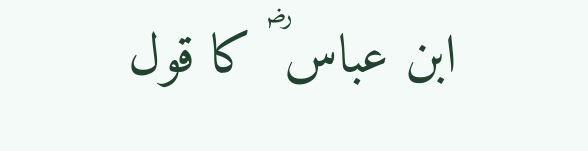ابن عباس ؓ کا قول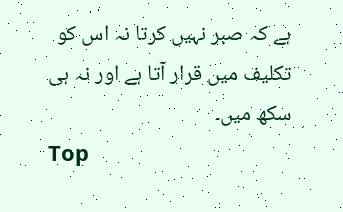ہے کہ صبر نہیں کرتا نہ اس کو تکلیف میں قرار آتا ہے اور نہ ہی سکھ میں۔
Top